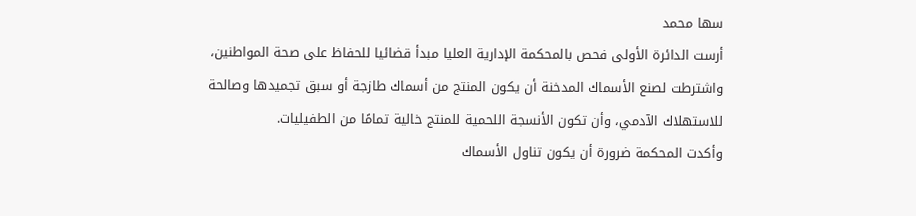سها محمد
أرست الدائرة الأولى فحص بالمحكمة الإدارية العليا مبدأ قضائيا للحفاظ على صحة المواطنين، واشترطت لصنع الأسماك المدخنة أن يكون المنتج من أسماك طازجة أو سبق تجميدها وصالحة للاستهلاك الآدمي، وأن تكون الأنسجة اللحمية للمنتج خالية تمامًا من الطفيليات.
وأكدت المحكمة ضرورة أن يكون تناول الأسماك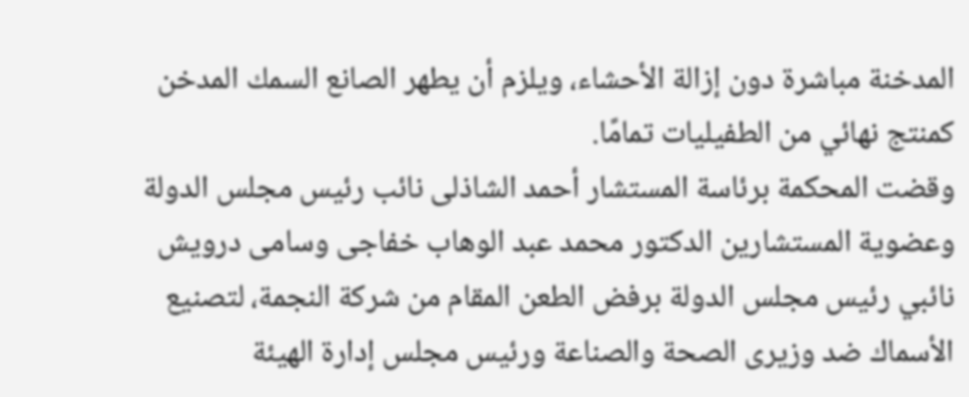المدخنة مباشرة دون إزالة الأحشاء، ويلزم أن يطهر الصانع السمك المدخن كمنتج نهائي من الطفيليات تمامًا.
وقضت المحكمة برئاسة المستشار أحمد الشاذلى نائب رئيس مجلس الدولة وعضوية المستشارين الدكتور محمد عبد الوهاب خفاجى وسامى درويش نائبي رئيس مجلس الدولة برفض الطعن المقام من شركة النجمة، لتصنيع الأسماك ضد وزيرى الصحة والصناعة ورئيس مجلس إدارة الهيئة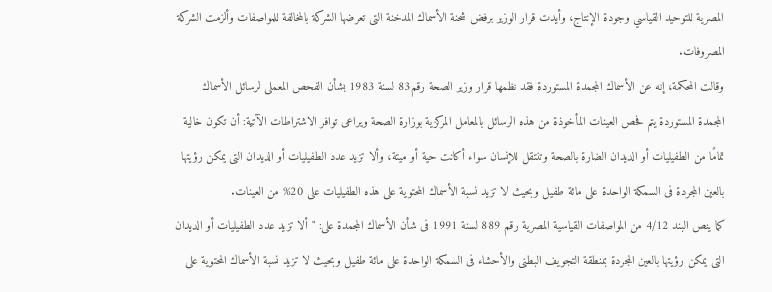المصرية للتوحيد القياسي وجودة الإنتاج، وأيدت قرار الوزير برفض شحنة الأسماك المدخنة التى تعرضها الشركة بالمخالفة للمواصفات وألزمت الشركة المصروفات.
وقالت المحكمة، إنه عن الأسماك المجمدة المستوردة فقد نظمها قرار وزير الصحة رقم83 لسنة 1983 بشأن الفحص المعملى لرسائل الأسماك المجمدة المستوردة يتم فحص العينات المأخوذة من هذه الرسائل بالمعامل المركزية بوزارة الصحة ويراعى توافر الاشتراطات الآتية: أن تكون خالية تمامًا من الطفيليات أو الديدان الضارة بالصحة وتنتقل للإنسان سواء أكانت حية أو ميتة، وألا تزيد عدد الطفيليات أو الديدان التى يمكن رؤيتها بالعين المجردة فى السمكة الواحدة على مائة طفيل وبحيث لا تزيد نسبة الأسماك المحتوية على هذه الطفيليات على 20% من العينات.
كما ينص البند 4/12 من المواصفات القياسية المصرية رقم 889 لسنة 1991 فى شأن الأسماك المجمدة على: "ألا تزيد عدد الطفيليات أو الديدان التى يمكن رؤيتها بالعين المجردة بمنطقة التجويف البطنى والأحشاء فى السمكة الواحدة على مائة طفيل وبحيث لا تزيد نسبة الأسماك المحتوية على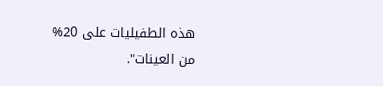هذه الطفيليات على 20% من العينات".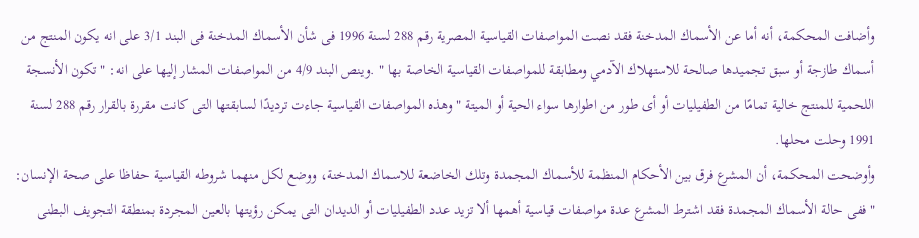وأضافت المحكمة، أنه أما عن الأسماك المدخنة فقد نصت المواصفات القياسية المصرية رقم 288 لسنة 1996 فى شأن الأسماك المدخنة فى البند 3/1 على انه يكون المنتج من أسماك طازجة أو سبق تجميدها صالحة للاستهلاك الآدمي ومطابقة للمواصفات القياسية الخاصة بها " .وينص البند 4/9 من المواصفات المشار إليها على انه: " تكون الأنسجة اللحمية للمنتج خالية تمامًا من الطفيليات أو أى طور من اطوارها سواء الحية أو الميتة " وهذه المواصفات القياسية جاءت ترديدًا لسابقتها التى كانت مقررة بالقرار رقم 288 لسنة 1991 وحلت محلها.
وأوضحت المحكمة، أن المشرع فرق بين الأحكام المنظمة للأسماك المجمدة وتلك الخاضعة للاسماك المدخنة، ووضع لكل منهما شروطه القياسية حفاظا على صحة الإنسان: "ففى حالة الأسماك المجمدة فقد اشترط المشرع عدة مواصفات قياسية أهمها ألا تزيد عدد الطفيليات أو الديدان التى يمكن رؤيتها بالعين المجردة بمنطقة التجويف البطنى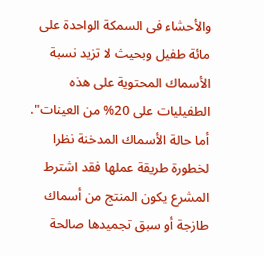والأحشاء فى السمكة الواحدة على مائة طفيل وبحيث لا تزيد نسبة الأسماك المحتوية على هذه الطفيليات على 20% من العينات".
أما حالة الأسماك المدخنة نظرا لخطورة طريقة عملها فقد اشترط المشرع يكون المنتج من أسماك طازجة أو سبق تجميدها صالحة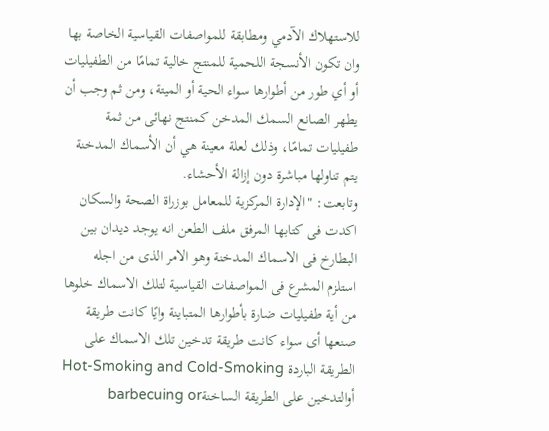للاستهلاك الآدمي ومطابقة للمواصفات القياسية الخاصة بها وان تكون الأنسجة اللحمية للمنتج خالية تمامًا من الطفيليات أو أي طور من أطوارها سواء الحية أو الميتة، ومن ثم وجب أن يطهر الصانع السمك المدخن كمنتج نهائى من ثمة طفيليات تمامًا، وذلك لعلة معينة هي أن الأسماك المدخنة يتم تناولها مباشرة دون إزالة الأحشاء.
وتابعت: "الإدارة المركزية للمعامل بوزراة الصحة والسكان اكدت فى كتابها المرفق ملف الطعن انه يوجد ديدان بين البطارخ فى الاسماك المدخنة وهو الامر الذى من اجله استلزم المشرع فى المواصفات القياسية لتلك الاسماك خلوها من أية طفيليات ضارة بأطوارها المتباينة وايًا كانت طريقة صنعها أى سواء كانت طريقة تدخين تلك الاسماك على الطريقة الباردة Hot-Smoking and Cold-Smoking أوالتدخين على الطريقة الساخنةbarbecuing or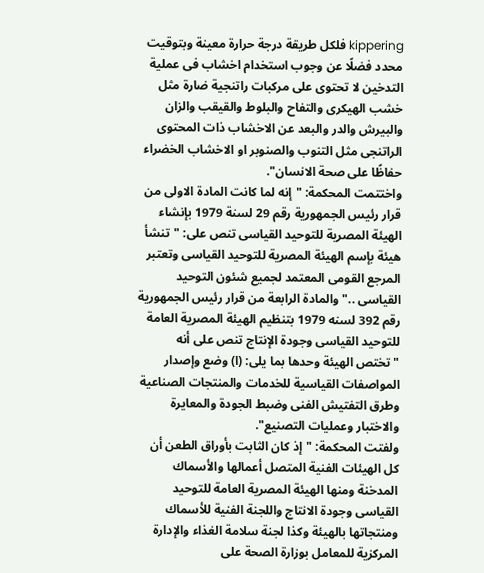kippering فلكل طريقة درجة حرارة معينة وبتوقيت محدد فضلًا عن وجوب استخدام اخشاب فى عملية التدخين لا تحتوى على مركبات راتنجية ضارة مثل خشب الهيكرى والتفاح والبلوط والقيقب والزان والبيرش والدر والبعد عن الاخشاب ذات المحتوى الراتنجى مثل التنوب والصنوبر او الاخشاب الخضراء حفاظًا على صحة الانسان".
واختتمت المحكمة: "إنه لما كانت المادة الاولى من قرار رئيس الجمهورية رقم 29 لسنة 1979 بإنشاء الهيئة المصرية للتوحيد القياسى تنص على: "تنشأ هيئة بإسم الهيئة المصرية للتوحيد القياسى وتعتبر المرجع القومى المعتمد لجميع شئون التوحيد القياسى .." والمادة الرابعة من قرار رئيس الجمهورية رقم 392 لسنه 1979 بتنظيم الهيئة المصرية العامة للتوحيد القياسى وجودة الإنتاج تنص على أنه "تختص الهيئة وحدها بما يلى: (ا) وضع وإصدار المواصفات القياسية للخدمات والمنتجات الصناعية وطرق التفتيش الفنى وضبط الجودة والمعايرة والاختبار وعمليات التصنيع".
ولفتت المحكمة: "إذ كان الثابت بأوراق الطعن أن كل الهيئات الفنية المتصل أعمالها والأسماك المدخنة ومنها الهيئة المصرية العامة للتوحيد القياسى وجودة الانتاج واللجنة الفنية للأسماك ومنتجاتها بالهيئة وكذا لجنة سلامة الغذاء والإدارة المركزية للمعامل بوزارة الصحة على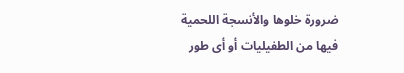ضرورة خلوها والأنسجة اللحمية فيها من الطفيليات أو أى طور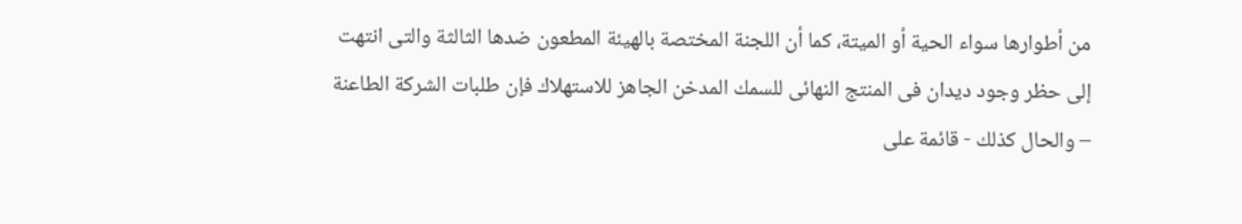من أطوارها سواء الحية أو الميتة، كما أن اللجنة المختصة بالهيئة المطعون ضدها الثالثة والتى انتهت إلى حظر وجود ديدان فى المنتج النهائى للسمك المدخن الجاهز للاستهلاك فإن طلبات الشركة الطاعنة – والحال كذلك - قائمة على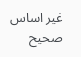غير اساس صحيح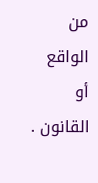من الواقع أو القانون .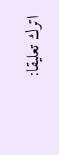اترك تعليقا: